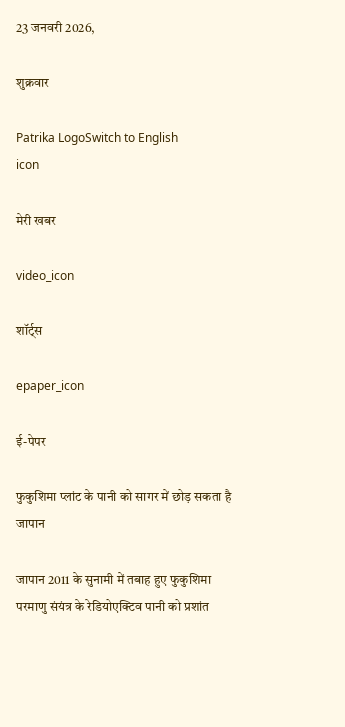23 जनवरी 2026,

शुक्रवार

Patrika LogoSwitch to English
icon

मेरी खबर

video_icon

शॉर्ट्स

epaper_icon

ई-पेपर

फुकुशिमा प्लांट के पानी को सागर में छोड़ सकता है जापान

जापान 2011 के सुनामी में तबाह हुए फुकुशिमा परमाणु संयंत्र के रेडियोएक्टिव पानी को प्रशांत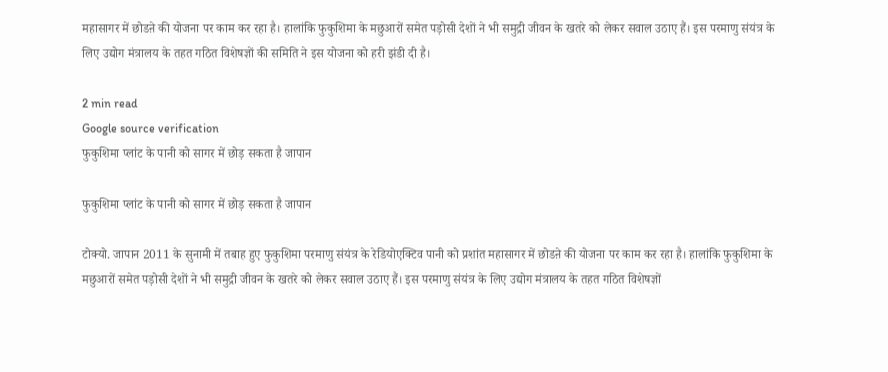महासागर में छोडऩे की योजना पर काम कर रहा है। हालांकि फुकुशिमा के मछुआरों समेत पड़ोसी देशों ने भी समुद्री जीवन के खतरे को लेकर सवाल उठाए हैं। इस परमाणु संयंत्र के लिए उद्योग मंत्रालय के तहत गठित विशेषज्ञों की समिति ने इस योजना को हरी झंडी दी है।

2 min read
Google source verification
फुकुशिमा प्लांट के पानी को सागर में छोड़ सकता है जापान

फुकुशिमा प्लांट के पानी को सागर में छोड़ सकता है जापान

टोक्यो. जापान 2011 के सुनामी में तबाह हुए फुकुशिमा परमाणु संयंत्र के रेडियोएक्टिव पानी को प्रशांत महासागर में छोडऩे की योजना पर काम कर रहा है। हालांकि फुकुशिमा के मछुआरों समेत पड़ोसी देशों ने भी समुद्री जीवन के खतरे को लेकर सवाल उठाए हैं। इस परमाणु संयंत्र के लिए उद्योग मंत्रालय के तहत गठित विशेषज्ञों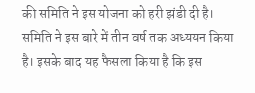की समिति ने इस योजना को हरी झंडी दी है। समिति ने इस बारे में तीन वर्ष तक अध्ययन किया है। इसके बाद यह फैसला किया है कि इस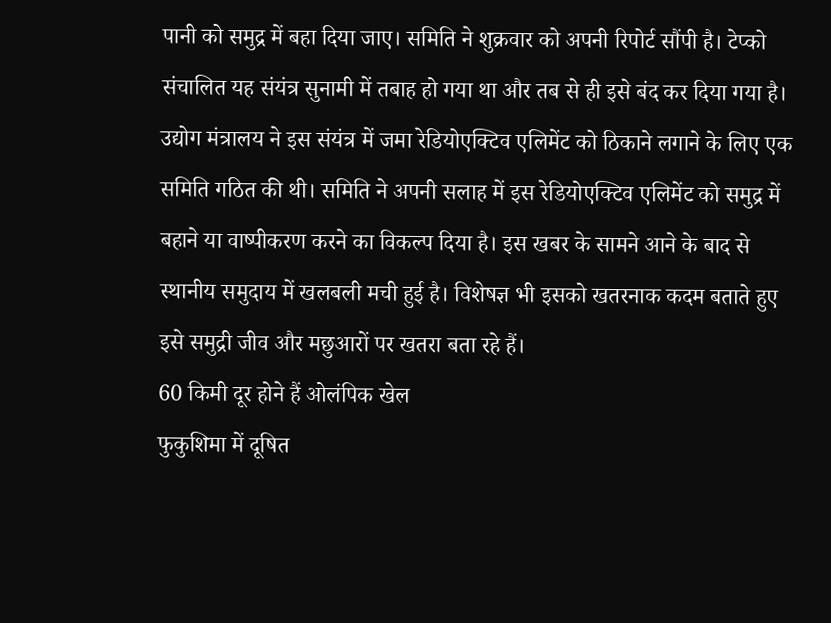पानी को समुद्र में बहा दिया जाए। समिति ने शुक्रवार को अपनी रिपोर्ट सौंपी है। टेप्को संचालित यह संयंत्र सुनामी में तबाह हो गया था और तब से ही इसे बंद कर दिया गया है। उद्योग मंत्रालय ने इस संयंत्र में जमा रेडियोएक्टिव एलिमेंट को ठिकाने लगाने के लिए एक समिति गठित की थी। समिति ने अपनी सलाह में इस रेडियोएक्टिव एलिमेंट को समुद्र में बहाने या वाष्पीकरण करने का विकल्प दिया है। इस खबर के सामने आने के बाद से स्थानीय समुदाय में खलबली मची हुई है। विशेषज्ञ भी इसको खतरनाक कदम बताते हुए इसे समुद्री जीव और मछुआरों पर खतरा बता रहे हैं।
60 किमी दूर होने हैं ओलंपिक खेल
फुकुशिमा में दूषित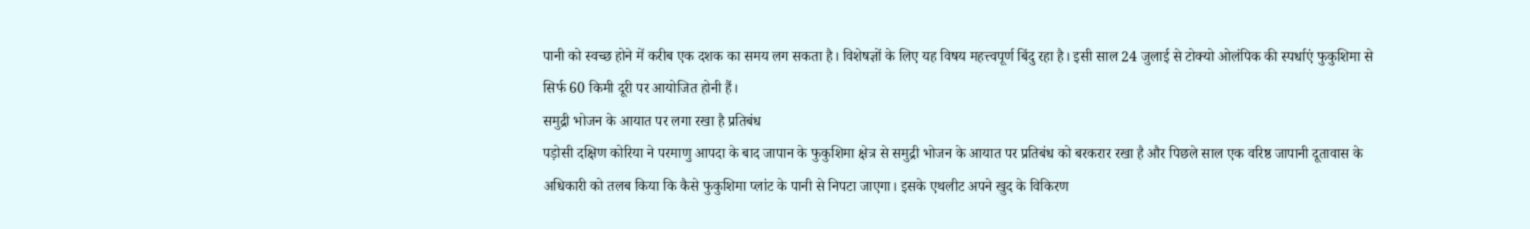पानी को स्वच्छ होने में करीब एक दशक का समय लग सकता है। विशेषज्ञों के लिए यह विषय महत्त्वपूर्ण बिंदु रहा है। इसी साल 24 जुलाई से टोक्यो ओलंपिक की स्पर्धाएं फुकुशिमा से सिर्फ 60 किमी दूरी पर आयोजित होनी हैं।
समुद्री भोजन के आयात पर लगा रखा है प्रतिबंध
पड़ोसी दक्षिण कोरिया ने परमाणु आपदा के बाद जापान के फुकुशिमा क्षेत्र से समुद्री भोजन के आयात पर प्रतिबंध को बरकरार रखा है और पिछले साल एक वरिष्ठ जापानी दूतावास के अधिकारी को तलब किया कि कैसे फुकुशिमा प्लांट के पानी से निपटा जाएगा। इसके एथलीट अपने खुद के विकिरण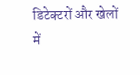डिटेक्टरों और खेलों में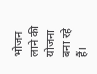भोजन लाने की योजना बना रहे हैं।